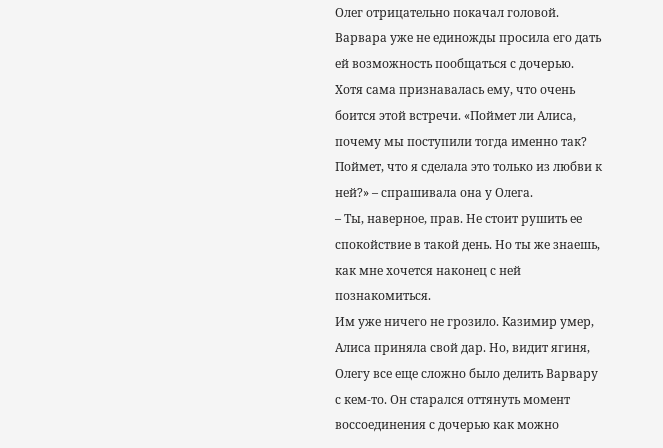Олег отрицательно покачал головой. Варвара уже не единожды просила его дать ей возможность пообщаться с дочерью. Хотя сама признавалась ему, что очень боится этой встречи. «Поймет ли Алиса, почему мы поступили тогда именно так? Поймет, что я сделала это только из любви к ней?» – спрашивала она у Олега.
– Ты, наверное, прав. Не стоит рушить ее спокойствие в такой день. Но ты же знаешь, как мне хочется наконец с ней познакомиться.
Им уже ничего не грозило. Казимир умер, Алиса приняла свой дар. Но, видит ягиня, Олегу все еще сложно было делить Варвару с кем-то. Он старался оттянуть момент воссоединения с дочерью как можно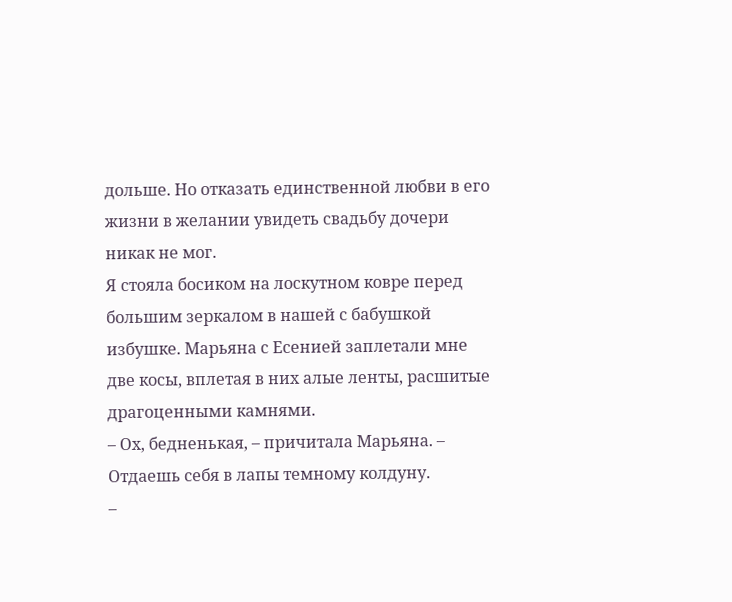дольше. Но отказать единственной любви в его жизни в желании увидеть свадьбу дочери никак не мог.
Я стояла босиком на лоскутном ковре перед большим зеркалом в нашей с бабушкой избушке. Марьяна с Есенией заплетали мне две косы, вплетая в них алые ленты, расшитые драгоценными камнями.
– Ох, бедненькая, – причитала Марьяна. – Отдаешь себя в лапы темному колдуну.
–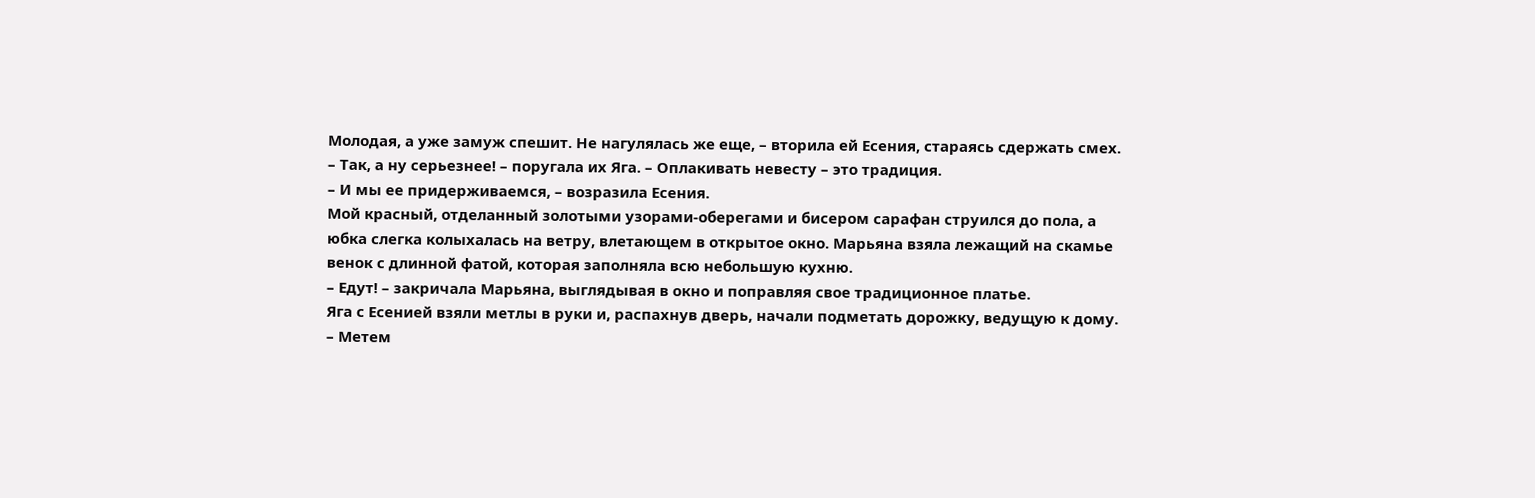Молодая, а уже замуж спешит. Не нагулялась же еще, – вторила ей Есения, стараясь сдержать смех.
– Так, а ну серьезнее! – поругала их Яга. – Оплакивать невесту – это традиция.
– И мы ее придерживаемся, – возразила Есения.
Мой красный, отделанный золотыми узорами-оберегами и бисером сарафан струился до пола, а юбка слегка колыхалась на ветру, влетающем в открытое окно. Марьяна взяла лежащий на скамье венок с длинной фатой, которая заполняла всю небольшую кухню.
– Едут! – закричала Марьяна, выглядывая в окно и поправляя свое традиционное платье.
Яга с Есенией взяли метлы в руки и, распахнув дверь, начали подметать дорожку, ведущую к дому.
– Метем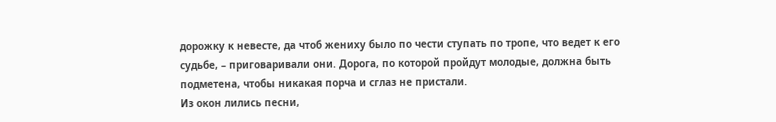дорожку к невесте, да чтоб жениху было по чести ступать по тропе, что ведет к его судьбе, – приговаривали они. Дорога, по которой пройдут молодые, должна быть подметена, чтобы никакая порча и сглаз не пристали.
Из окон лились песни,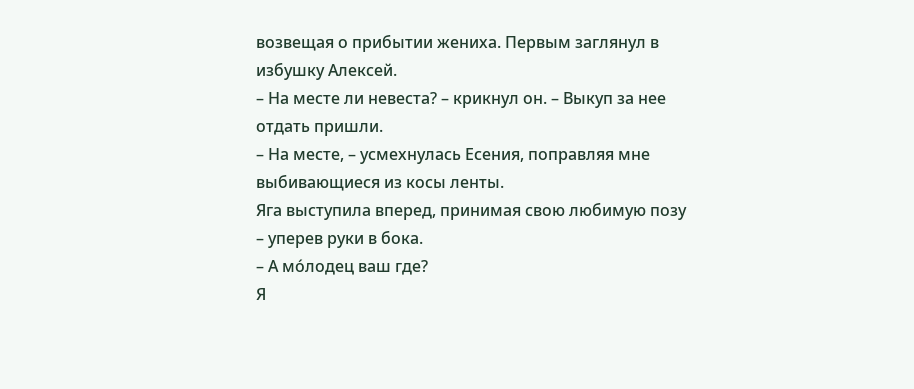возвещая о прибытии жениха. Первым заглянул в избушку Алексей.
– На месте ли невеста? – крикнул он. – Выкуп за нее отдать пришли.
– На месте, – усмехнулась Есения, поправляя мне выбивающиеся из косы ленты.
Яга выступила вперед, принимая свою любимую позу – уперев руки в бока.
– А мо́лодец ваш где?
Я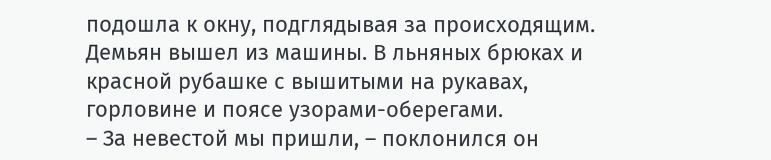подошла к окну, подглядывая за происходящим. Демьян вышел из машины. В льняных брюках и красной рубашке с вышитыми на рукавах, горловине и поясе узорами-оберегами.
– За невестой мы пришли, – поклонился он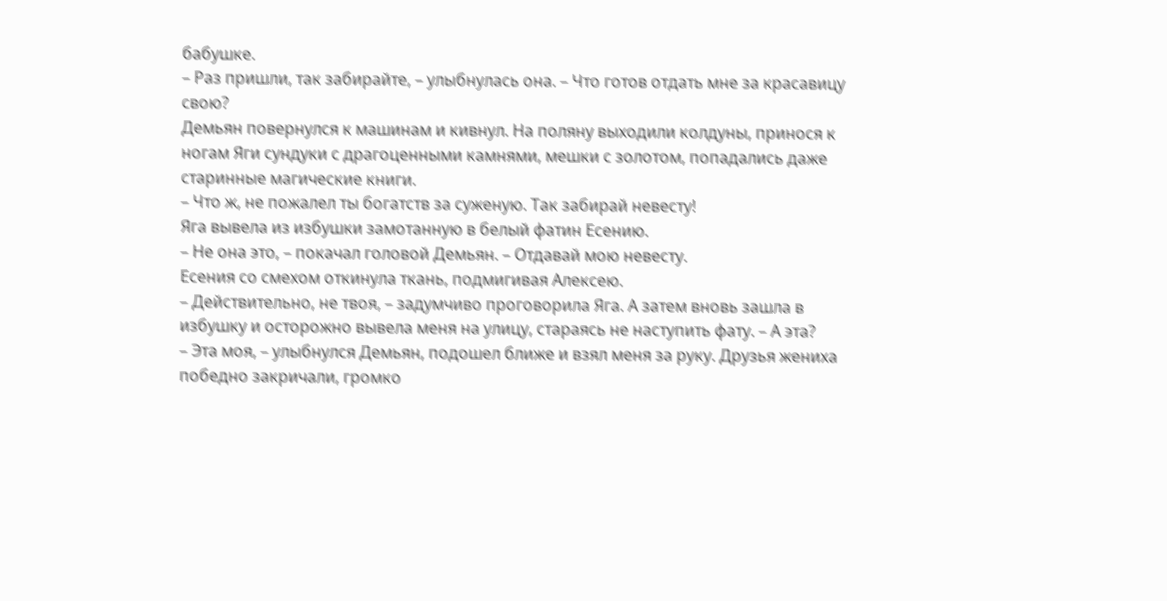бабушке.
– Раз пришли, так забирайте, – улыбнулась она. – Что готов отдать мне за красавицу свою?
Демьян повернулся к машинам и кивнул. На поляну выходили колдуны, принося к ногам Яги сундуки с драгоценными камнями, мешки с золотом, попадались даже старинные магические книги.
– Что ж, не пожалел ты богатств за суженую. Так забирай невесту!
Яга вывела из избушки замотанную в белый фатин Есению.
– Не она это, – покачал головой Демьян. – Отдавай мою невесту.
Есения со смехом откинула ткань, подмигивая Алексею.
– Действительно, не твоя, – задумчиво проговорила Яга. А затем вновь зашла в избушку и осторожно вывела меня на улицу, стараясь не наступить фату. – А эта?
– Эта моя, – улыбнулся Демьян, подошел ближе и взял меня за руку. Друзья жениха победно закричали, громко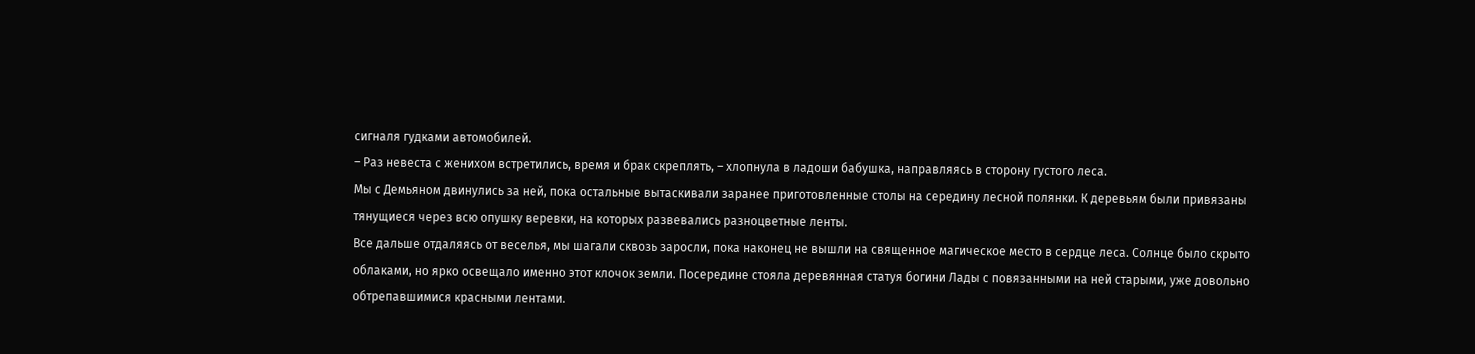сигналя гудками автомобилей.
– Раз невеста с женихом встретились, время и брак скреплять, – хлопнула в ладоши бабушка, направляясь в сторону густого леса.
Мы с Демьяном двинулись за ней, пока остальные вытаскивали заранее приготовленные столы на середину лесной полянки. К деревьям были привязаны тянущиеся через всю опушку веревки, на которых развевались разноцветные ленты.
Все дальше отдаляясь от веселья, мы шагали сквозь заросли, пока наконец не вышли на священное магическое место в сердце леса. Солнце было скрыто облаками, но ярко освещало именно этот клочок земли. Посередине стояла деревянная статуя богини Лады с повязанными на ней старыми, уже довольно обтрепавшимися красными лентами.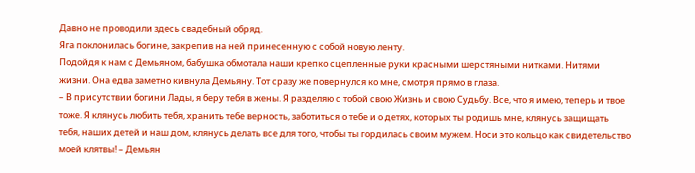Давно не проводили здесь свадебный обряд.
Яга поклонилась богине, закрепив на ней принесенную с собой новую ленту.
Подойдя к нам с Демьяном, бабушка обмотала наши крепко сцепленные руки красными шерстяными нитками. Нитями жизни. Она едва заметно кивнула Демьяну. Тот сразу же повернулся ко мне, смотря прямо в глаза.
– В присутствии богини Лады, я беру тебя в жены. Я разделяю с тобой свою Жизнь и свою Судьбу. Все, что я имею, теперь и твое тоже. Я клянусь любить тебя, хранить тебе верность, заботиться о тебе и о детях, которых ты родишь мне, клянусь защищать тебя, наших детей и наш дом, клянусь делать все для того, чтобы ты гордилась своим мужем. Носи это кольцо как свидетельство моей клятвы! – Демьян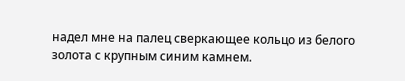надел мне на палец сверкающее кольцо из белого золота с крупным синим камнем.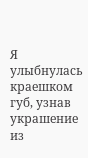Я улыбнулась краешком губ, узнав украшение из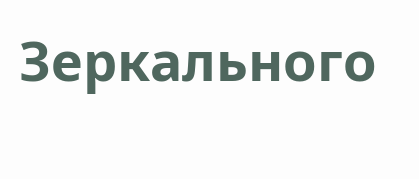Зеркального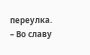переулка. – Во славу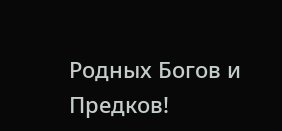Родных Богов и Предков!